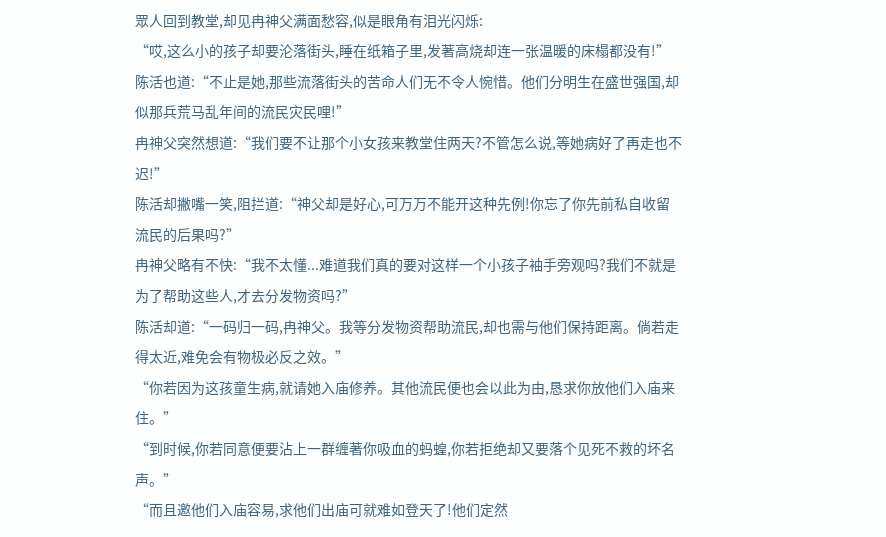眾人回到教堂,却见冉神父满面愁容,似是眼角有泪光闪烁:
“哎,这么小的孩子却要沦落街头,睡在纸箱子里,发著高烧却连一张温暖的床榻都没有!”
陈活也道:“不止是她,那些流落街头的苦命人们无不令人惋惜。他们分明生在盛世强国,却似那兵荒马乱年间的流民灾民哩!”
冉神父突然想道:“我们要不让那个小女孩来教堂住两天?不管怎么说,等她病好了再走也不迟!”
陈活却撇嘴一笑,阻拦道:“神父却是好心,可万万不能开这种先例!你忘了你先前私自收留流民的后果吗?”
冉神父略有不快:“我不太懂...难道我们真的要对这样一个小孩子袖手旁观吗?我们不就是为了帮助这些人,才去分发物资吗?”
陈活却道:“一码归一码,冉神父。我等分发物资帮助流民,却也需与他们保持距离。倘若走得太近,难免会有物极必反之效。”
“你若因为这孩童生病,就请她入庙修养。其他流民便也会以此为由,恳求你放他们入庙来住。”
“到时候,你若同意便要沾上一群缠著你吸血的蚂蝗,你若拒绝却又要落个见死不救的坏名声。”
“而且邀他们入庙容易,求他们出庙可就难如登天了!他们定然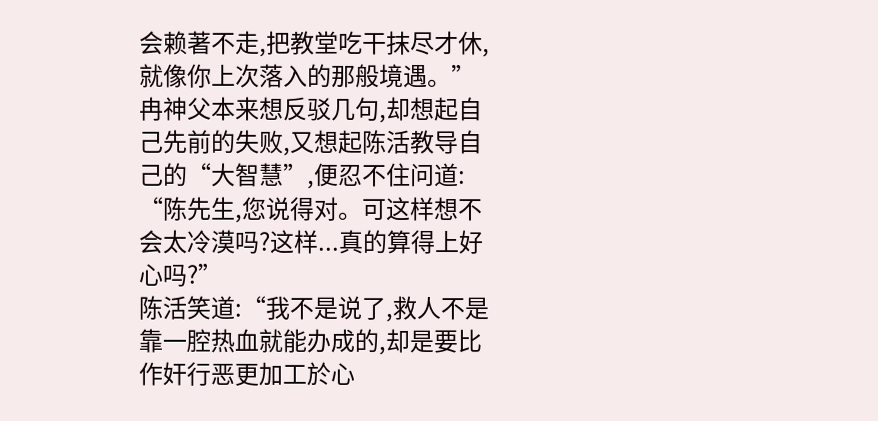会赖著不走,把教堂吃干抹尽才休,就像你上次落入的那般境遇。”
冉神父本来想反驳几句,却想起自己先前的失败,又想起陈活教导自己的“大智慧”,便忍不住问道:
“陈先生,您说得对。可这样想不会太冷漠吗?这样...真的算得上好心吗?”
陈活笑道:“我不是说了,救人不是靠一腔热血就能办成的,却是要比作奸行恶更加工於心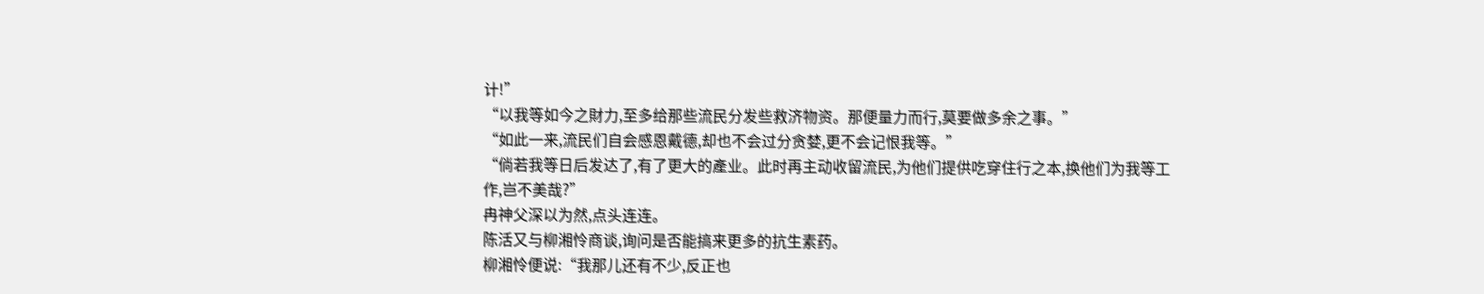计!”
“以我等如今之財力,至多给那些流民分发些救济物资。那便量力而行,莫要做多余之事。”
“如此一来,流民们自会感恩戴德,却也不会过分贪婪,更不会记恨我等。”
“倘若我等日后发达了,有了更大的產业。此时再主动收留流民,为他们提供吃穿住行之本,换他们为我等工作,岂不美哉?”
冉神父深以为然,点头连连。
陈活又与柳湘怜商谈,询问是否能搞来更多的抗生素药。
柳湘怜便说:“我那儿还有不少,反正也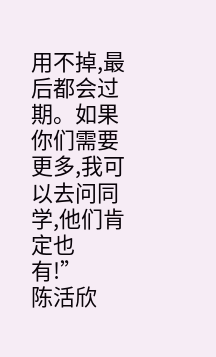用不掉,最后都会过期。如果你们需要更多,我可以去问同学,他们肯定也有!”
陈活欣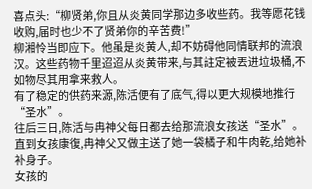喜点头:“柳贤弟,你且从炎黄同学那边多收些药。我等愿花钱收购,届时也少不了贤弟你的辛苦费!”
柳湘怜当即应下。他虽是炎黄人,却不妨碍他同情联邦的流浪汉。这些药物千里迢迢从炎黄带来,与其註定被丟进垃圾桶,不如物尽其用拿来救人。
有了稳定的供药来源,陈活便有了底气,得以更大规模地推行“圣水”。
往后三日,陈活与冉神父每日都去给那流浪女孩送“圣水”。
直到女孩康復,冉神父又做主送了她一袋橘子和牛肉乾,给她补补身子。
女孩的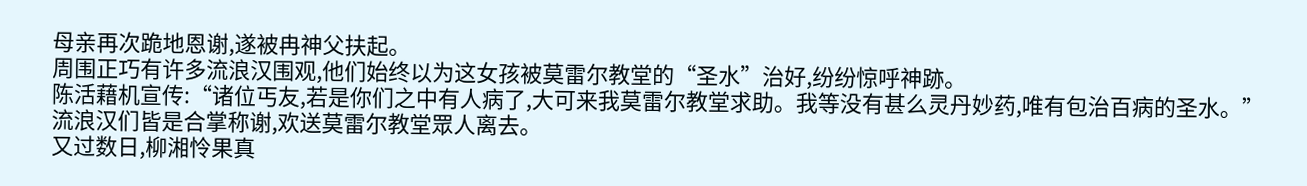母亲再次跪地恩谢,遂被冉神父扶起。
周围正巧有许多流浪汉围观,他们始终以为这女孩被莫雷尔教堂的“圣水”治好,纷纷惊呼神跡。
陈活藉机宣传:“诸位丐友,若是你们之中有人病了,大可来我莫雷尔教堂求助。我等没有甚么灵丹妙药,唯有包治百病的圣水。”
流浪汉们皆是合掌称谢,欢送莫雷尔教堂眾人离去。
又过数日,柳湘怜果真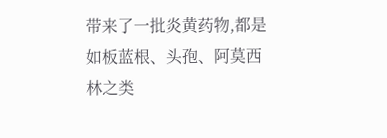带来了一批炎黄药物,都是如板蓝根、头孢、阿莫西林之类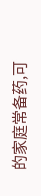的家庭常备药,可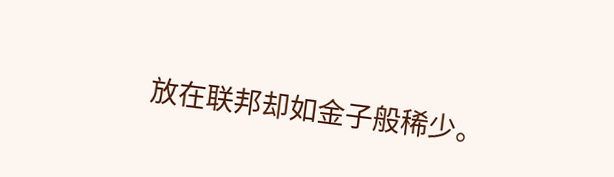放在联邦却如金子般稀少。